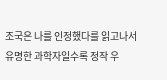조국은 나를 인정했다를 읽고나서
유명한 과학자일수록 정작 우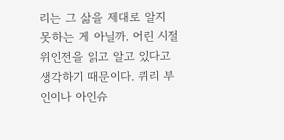리는 그 삶을 제대로 알지 못하는 게 아닐까. 어린 시절 위인전을 읽고 알고 있다고 생각하기 때문이다. 퀴리 부인이나 아인슈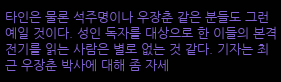타인은 물론 석주명이나 우장춘 같은 분들도 그런 예일 것이다. 성인 독자를 대상으로 한 이들의 본격 전기를 읽는 사람은 별로 없는 것 같다. 기자는 최근 우장춘 박사에 대해 좀 자세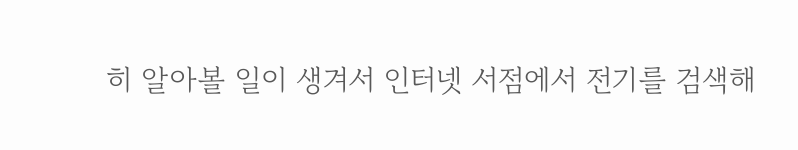히 알아볼 일이 생겨서 인터넷 서점에서 전기를 검색해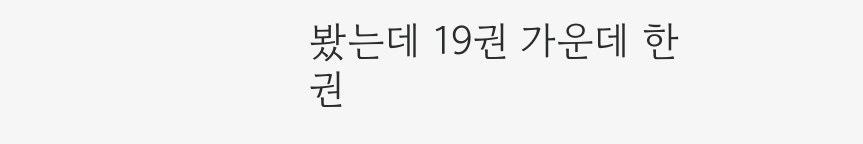봤는데 19권 가운데 한 권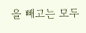을 빼고는 모두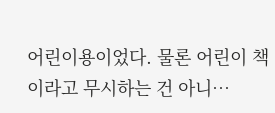어린이용이었다. 물론 어린이 책이라고 무시하는 건 아니…